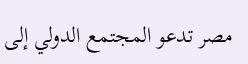مصر تدعو المجتمع الدولي إلى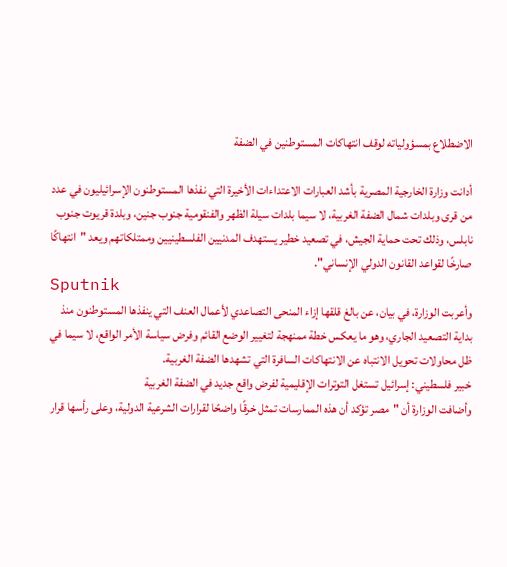الاضطلاع بمسؤولياته لوقف انتهاكات المستوطنين في الضفة

أدانت وزارة الخارجية المصرية بأشد العبارات الاعتداءات الأخيرة التي نفذها المستوطنون الإسرائيليون في عدد من قرى وبلدات شمال الضفة الغربية، لا سيما بلدات سيلة الظهر والفنقومية جنوب جنين، وبلدة قريوت جنوب نابلس، وذلك تحت حماية الجيش، في تصعيد خطير يستهدف المدنيين الفلسطينيين وممتلكاتهم ويعد "انتهاكًا صارخًا لقواعد القانون الدولي الإنساني".
Sputnik
وأعربت الوزارة، في بيان، عن بالغ قلقها إزاء المنحى التصاعدي لأعمال العنف التي ينفذها المستوطنون منذ بداية التصعيد الجاري، وهو ما يعكس خطة ممنهجة لتغيير الوضع القائم وفرض سياسة الأمر الواقع، لا سيما في ظل محاولات تحويل الانتباه عن الانتهاكات السافرة التي تشهدها الضفة الغربية.
خبير فلسطيني: إسرائيل تستغل التوترات الإقليمية لفرض واقع جديد في الضفة الغربية
وأضافت الوزارة أن "مصر تؤكد أن هذه الممارسات تمثل خرقًا واضحًا لقرارات الشرعية الدولية، وعلى رأسها قرار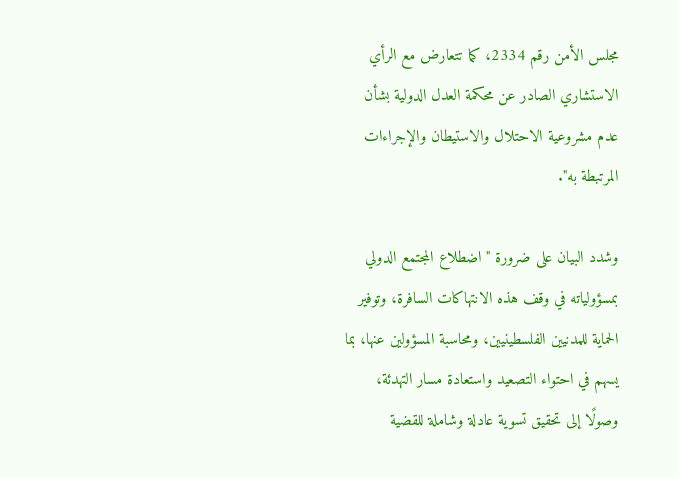مجلس الأمن رقم 2334، كما تتعارض مع الرأي الاستشاري الصادر عن محكمة العدل الدولية بشأن عدم مشروعية الاحتلال والاستيطان والإجراءات المرتبطة به".

وشدد البيان على ضرورة "اضطلاع المجتمع الدولي بمسؤولياته في وقف هذه الانتهاكات السافرة، وتوفير الحماية للمدنيين الفلسطينيين، ومحاسبة المسؤولين عنها، بما يسهم في احتواء التصعيد واستعادة مسار التهدئة، وصولًا إلى تحقيق تسوية عادلة وشاملة للقضية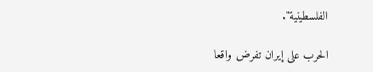الفلسطينية".

الحرب على إيران تفرض واقعا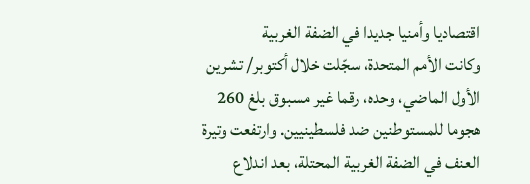اقتصاديا وأمنيا جديدا في الضفة الغربية
وكانت الأمم المتحدة، سجّلت خلال أكتوبر/ تشرين الأول الماضي، وحده، رقما غير مسبوق بلغ 260 هجوما للمستوطنين ضد فلسطينيين. وارتفعت وتيرة العنف في الضفة الغربية المحتلة، بعد اندلاع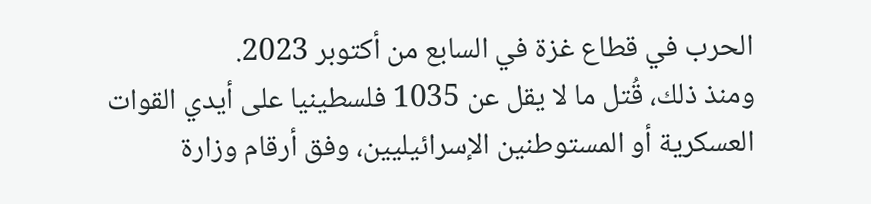الحرب في قطاع غزة في السابع من أكتوبر 2023.
ومنذ ذلك، قُتل ما لا يقل عن 1035 فلسطينيا على أيدي القوات العسكرية أو المستوطنين الإسرائيليين، وفق أرقام وزارة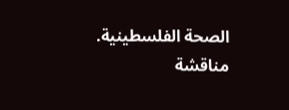الصحة الفلسطينية.
مناقشة